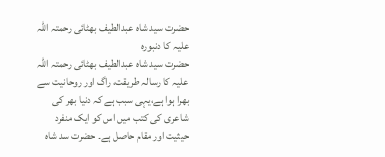حضرت سید شاہ عبدالطیف بھٹائی رحمتہ اللہ علیہ کا دنبورہ
حضرت سید شاہ عبدالطیف بھٹائی رحمتہ اللہ علیہ کا رسالہ طریقت، راگ اور روحانیت سے بھرا ہوا ہے،یہی سبب ہے کہ دنیا بھر کی شاعری کی کتب میں اس کو ایک منفرد حیثیت اور مقام حاصل ہے۔ حضرت سد شاہ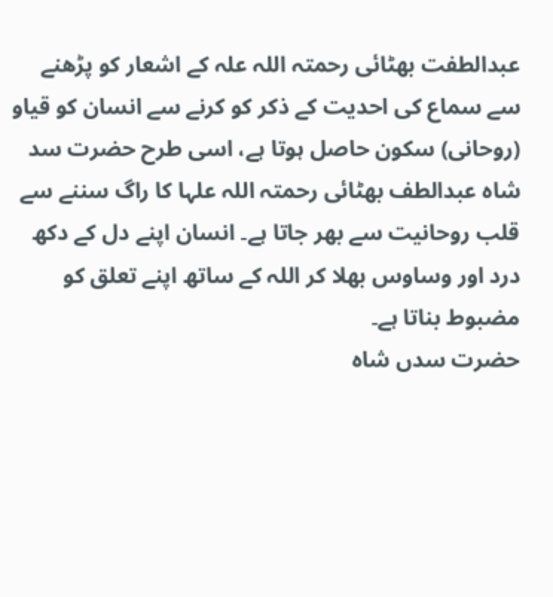عبدالطفت بھٹائی رحمتہ اللہ علہ کے اشعار کو پڑھنے سے سماع کی احدیت کے ذکر کو کرنے سے انسان کو قیاو (روحانی) سکون حاصل ہوتا ہے، اسی طرح حضرت سد شاہ عبدالطف بھٹائی رحمتہ اللہ علہا کا راگ سننے سے قلب روحانیت سے بھر جاتا ہے۔ انسان اپنے دل کے دکھ درد اور وساوس بھلا کر اللہ کے ساتھ اپنے تعلق کو مضبوط بناتا ہے۔
حضرت سدں شاہ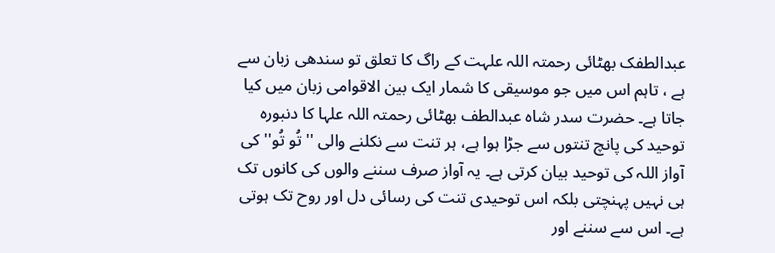عبدالطفک بھٹائی رحمتہ اللہ علہت کے راگ کا تعلق تو سندھی زبان سے ہے ، تاہم اس میں جو موسیقی کا شمار ایک بین الاقوامی زبان میں کیا جاتا ہے۔ حضرت سدر شاہ عبدالطف بھٹائی رحمتہ اللہ علہا کا دنبورہ توحید کی پانچ تنتوں سے جڑا ہوا ہے، ہر تنت سے نکلنے والی ''تُو تُو'' کی آواز اللہ کی توحید بیان کرتی ہے۔ یہ آواز صرف سننے والوں کی کانوں تک ہی نہیں پہنچتی بلکہ اس توحیدی تنت کی رسائی دل اور روح تک ہوتی ہے۔ اس سے سننے اور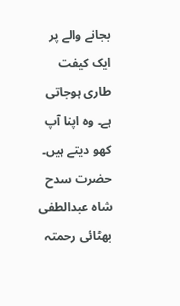بجانے والے پر ایک کیفت طاری ہوجاتی ہے۔ وہ اپنا آپ کھو دیتے ہیں۔
حضرت سدح شاہ عبدالطفی بھٹائی رحمتہ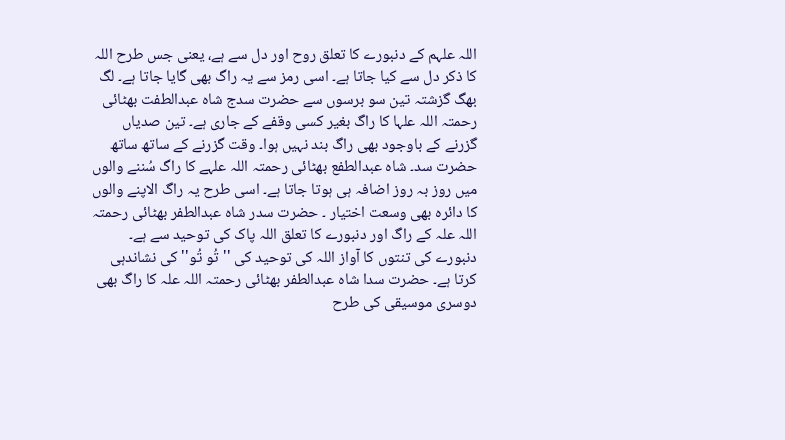اللہ علہم کے دنبورے کا تعلق روح اور دل سے ہے، یعنی جس طرح اللہ کا ذکر دل سے کیا جاتا ہے۔ اسی رمز سے یہ راگ بھی گایا جاتا ہے۔ لگ بھگ گزشتہ تین سو برسوں سے حضرت سدج شاہ عبدالطفت بھٹائی رحمتہ اللہ علہا کا راگ بغیر کسی وقفے کے جاری ہے۔ تین صدیاں گزرنے کے باوجود بھی راگ بند نہیں ہوا۔ وقت گزرنے کے ساتھ ساتھ حضرت سد۔ شاہ عبدالطفع بھٹائی رحمتہ اللہ علہے کا راگ سُننے والوں میں روز بہ روز اضافہ ہی ہوتا جاتا ہے۔ اسی طرح یہ راگ الاپنے والوں کا دائرہ بھی وسعت اختیار ۔ حضرت سدر شاہ عبدالطفر بھٹائی رحمتہ اللہ علہ کے راگ اور دنبورے کا تعلق اللہ پاک کی توحید سے ہے۔ دنبورے کی تنتوں کا آواز اللہ کی توحید کی ''تُو تُو'' کی نشاندہی کرتا ہے۔ حضرت سدا شاہ عبدالطفر بھٹائی رحمتہ اللہ علہ کا راگ بھی دوسری موسیقی کی طرح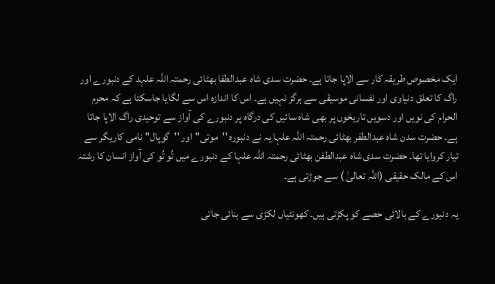ایک مخصوص طریقہ کار سے الاپا جاتا ہے۔ حضرت سدی شاہ عبدالطفا بھٹائی رحمتہ اللہ علہد کے دنبورے اور راگ کا تعلق دنیاوی اور نفسانی موسیقی سے ہرگز نہیں ہے۔ اس کا اندازہ اس سے لگایا جاسکتا ہے کہ محرم الحرام کی نویں اور دسویں تاریخوں پر بھی شاہ سائیں کی درگاہ پر دنبورے کی آواز سے توحیدی راگ الاپا جاتا ہے۔ حضرت سدن شاہ عبدالطفر بھٹائی رحمتہ اللہ علہا یہ نے دنبورہ ''موتی'' اور ''گوپال'' نامی کاریگر سے تیار کروایا تھا۔ حضرت سدی شاہ عبدالطفن بھٹائی رحمتہ اللہ علہا کے دنبورے میں تُو تُو کی آواز انسان کا رشتہ اس کے مالک حقیقی (اللہ تعالیٰ ) سے جوڑتی ہے۔

یہ دنبورے کے بالائی حصے کو پکڑتی ہیں۔ کھونٹیاں لکڑی سے بنائی جاتی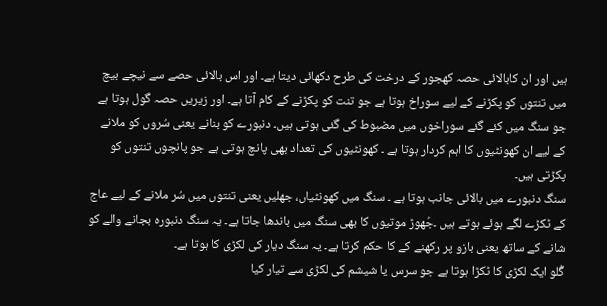ہیں اور ان کابالائی حصہ کھجور کے درخت کی طرح دکھائی دیتا ہے۔ اور اس بالائی حصے سے نیچے بیچ میں تنتوں کو پکڑنے کے لیے سوراخ ہوتا ہے جو تنت کو پکڑنے کے کام آتا ہے۔ اور زیریں حصہ گول ہوتا ہے جو سنگ میں کئے گئے سوراخوں میں مضبوط کی گئی ہوتی ہیں۔ دنبورے کو بنانے یعنی سُروں کو ملانے کے لیے ان کھونٹیوں کا اہم کردار ہوتا ہے ۔ کھونٹیوں کی تعداد بھی پانچ ہوتی ہے جو پانچوں تنتوں کو پکڑتی ہیں۔
سنگ دنبورے میں بالائی جانب ہوتا ہے ۔ سنگ میں کھونٹیاں، جھلیں یعنی تنتوں میں سُر ملانے کے لیے عاج کے ٹکڑے لگے ہوئے ہوتے ہیں ۔جُھوڑ موتیوں کا بھی سنگ میں باندھا جاتا ہے۔ یہ سنگ دنبورہ بجانے والے کو شانے کے ساتھ یعنی بازو پر رکھنے کے کا حکم کرتا ہے۔ یہ سنگ دیار کی لکڑی کا ہوتا ہے۔
گُلو ایک لکڑی کا ٹکڑا ہوتا ہے جو سرس یا شیشم کی لکڑی سے تیار کیا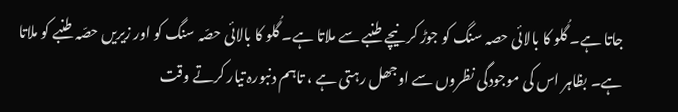جاتا ہے۔ گُلو کا بالائی حصہ سنگ کو جوڑ کر نیچے طنبے سے ملاتا ہے۔ گُلو کا بالائی حصّہ سنگ کو اور زیریں حصّہ طنبے کو ملاتا ہے۔ بظاہر اس کی موجودگی نظروں سے اوجھل رہتی ہے ، تاہم دنبورہ تیار کرتے وقت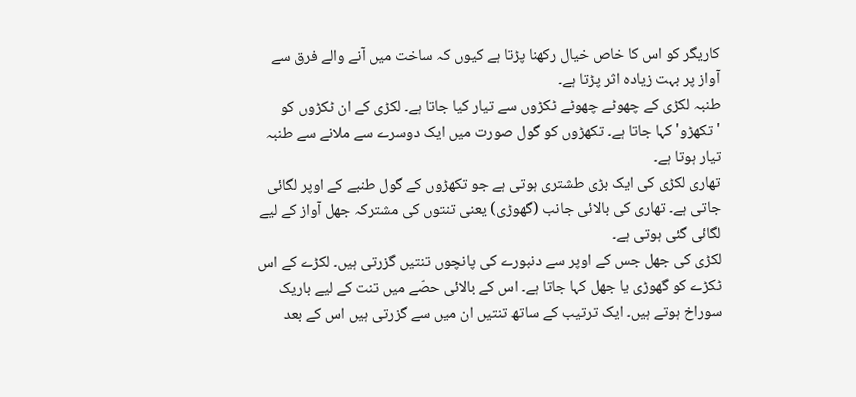کاریگر کو اس کا خاص خیال رکھنا پڑتا ہے کیوں کہ ساخت میں آنے والے فرق سے آواز پر بہت زیادہ اثر پڑتا ہے۔
طنبہ لکڑی کے چھوٹے چھوٹے ٹکڑوں سے تیار کیا جاتا ہے۔ لکڑی کے ان ٹکڑوں کو 'تکھڑو' کہا جاتا ہے۔ تکھڑوں کو گول صورت میں ایک دوسرے سے ملانے سے طنبہ تیار ہوتا ہے۔
تھاری لکڑی کی ایک بڑی طشتری ہوتی ہے جو تکھڑوں کے گول طنبے کے اوپر لگائی جاتی ہے۔ تھاری کی بالائی جانب (گھوڑی) یعنی تنتوں کی مشترکہ جھل آواز کے لیے لگائی گئی ہوتی ہے۔
لکڑی کی جھل جس کے اوپر سے دنبورے کی پانچوں تنتیں گزرتی ہیں۔ لکڑے کے اس ٹکڑے کو گھوڑی یا جھل کہا جاتا ہے۔ اس کے بالائی حصّے میں تنت کے لیے باریک سوراخ ہوتے ہیں۔ ایک ترتیب کے ساتھ تنتیں ان میں سے گزرتی ہیں اس کے بعد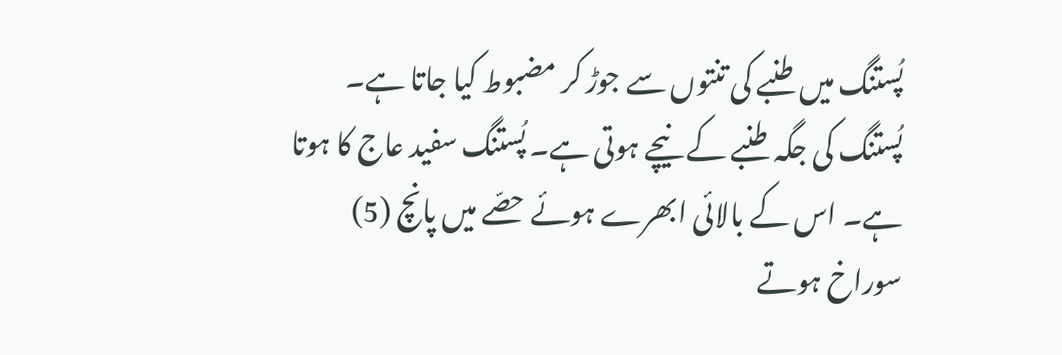پُستنگ میں طنبے کی تنتوں سے جوڑ کر مضبوط کیا جاتا ہے۔
پُستنگ کی جگہ طنبے کے نیچے ہوتی ہے۔ پُستنگ سفید عاج کا ہوتا ہے۔ اس کے بالائی ابھرے ہوئے حصّے میں پانچ (5) سوراخ ہوتے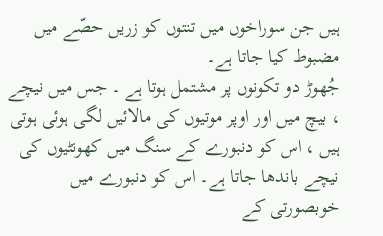ہیں جن سوراخوں میں تنتوں کو زریں حصّے میں مضبوط کیا جاتا ہے۔
جُھوڑ دو تکونوں پر مشتمل ہوتا ہے ۔ جس میں نیچے ، بیچ میں اور اوپر موتیوں کی مالائیں لگی ہوئی ہوتی ہیں ، اس کو دنبورے کے سنگ میں کھونٹیوں کی نیچے باندھا جاتا ہے۔ اس کو دنبورے میں خوبصورتی کے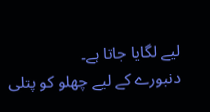لیے لگایا جاتا ہے۔
دنبورے کے لیے چھلو کو پتلی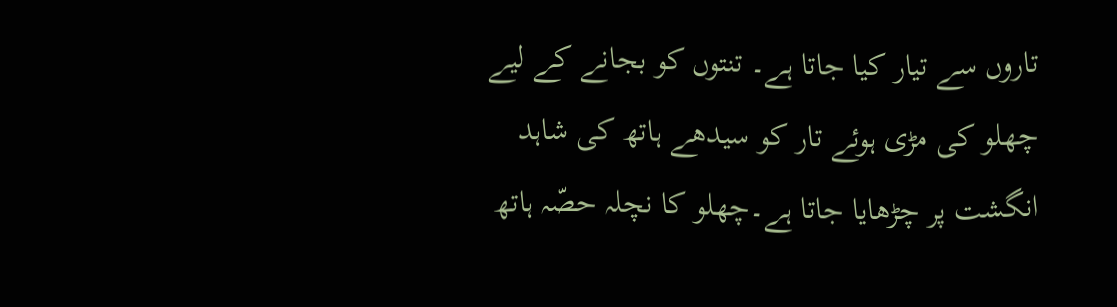تاروں سے تیار کیا جاتا ہے۔ تنتوں کو بجانے کے لیے چھلو کی مڑی ہوئے تار کو سیدھے ہاتھ کی شاہد انگشت پر چڑھایا جاتا ہے۔چھلو کا نچلہ حصّہ ہاتھ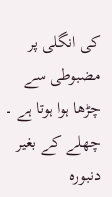کی انگلی پر مضبوطی سے چڑھا ہوا ہوتا ہے ۔ چھلے کے بغیر دنبورہ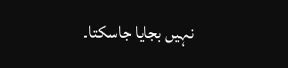نہیں بجایا جاسکتا۔